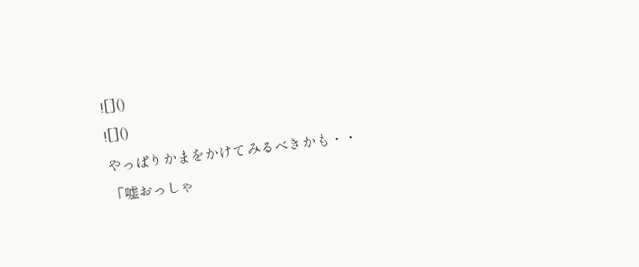![]()
![]()
やっぱりかまをかけてみるべきかも・・
「嘘おっしゃ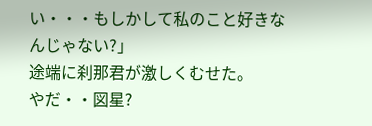い・・・もしかして私のこと好きなんじゃない?」
途端に刹那君が激しくむせた。
やだ・・図星?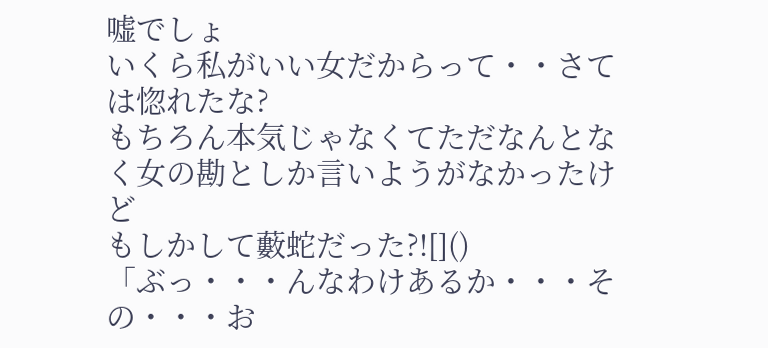嘘でしょ
いくら私がいい女だからって・・さては惚れたな?
もちろん本気じゃなくてただなんとなく女の勘としか言いようがなかったけど
もしかして藪蛇だった?![]()
「ぶっ・・・んなわけあるか・・・その・・・お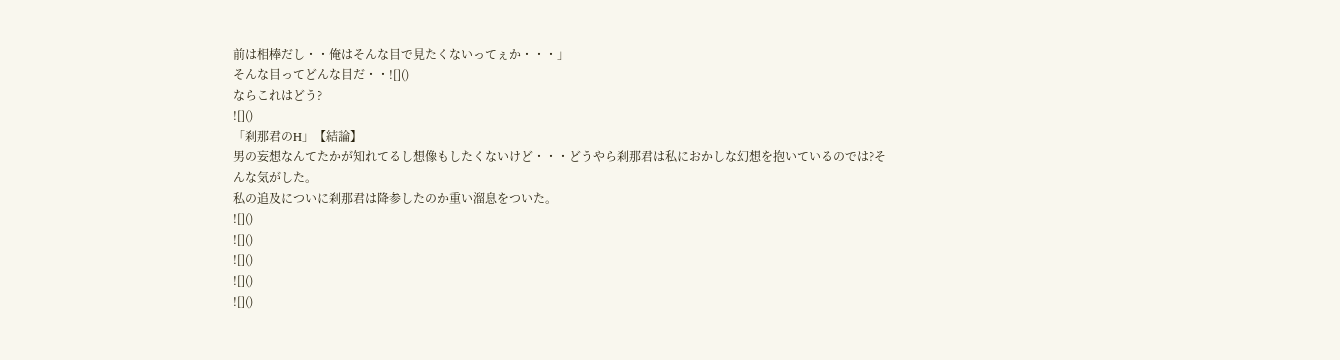前は相棒だし・・俺はそんな目で見たくないってぇか・・・」
そんな目ってどんな目だ・・![]()
ならこれはどう?
![]()
「刹那君のH」【結論】
男の妄想なんてたかが知れてるし想像もしたくないけど・・・どうやら刹那君は私におかしな幻想を抱いているのでは?そんな気がした。
私の追及についに刹那君は降参したのか重い溜息をついた。
![]()
![]()
![]()
![]()
![]()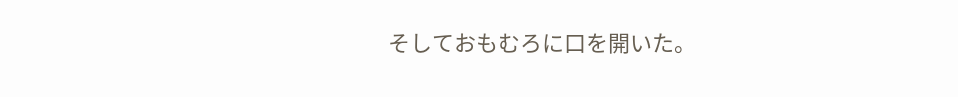そしておもむろに口を開いた。